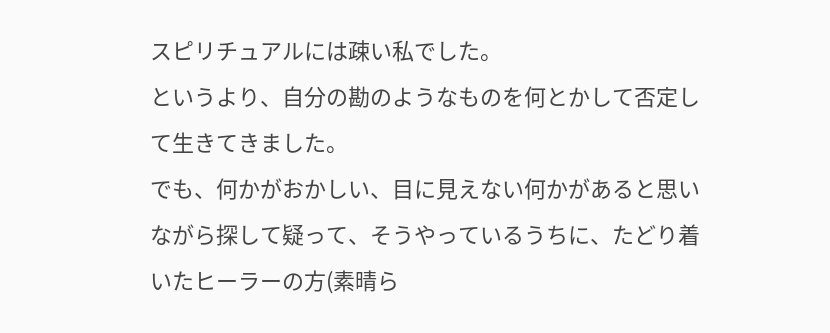スピリチュアルには疎い私でした。
というより、自分の勘のようなものを何とかして否定して生きてきました。
でも、何かがおかしい、目に見えない何かがあると思いながら探して疑って、そうやっているうちに、たどり着いたヒーラーの方(素晴ら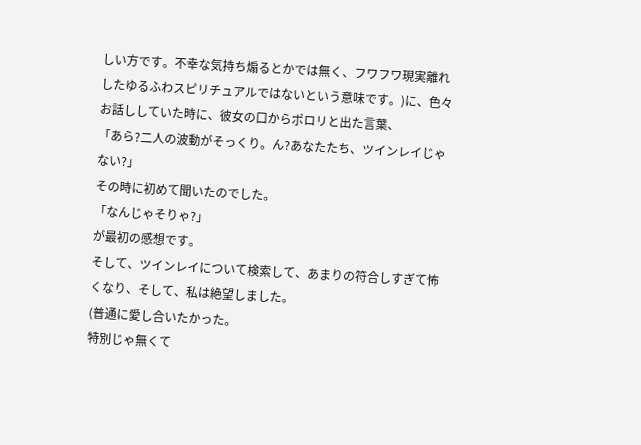しい方です。不幸な気持ち煽るとかでは無く、フワフワ現実離れしたゆるふわスピリチュアルではないという意味です。)に、色々お話ししていた時に、彼女の口からポロリと出た言葉、
「あら?二人の波動がそっくり。ん?あなたたち、ツインレイじゃない?」
その時に初めて聞いたのでした。
「なんじゃそりゃ?」
が最初の感想です。
そして、ツインレイについて検索して、あまりの符合しすぎて怖くなり、そして、私は絶望しました。
(普通に愛し合いたかった。
特別じゃ無くて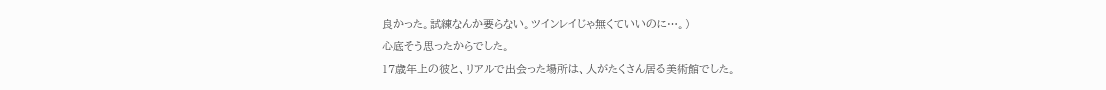良かった。試練なんか要らない。ツインレイじゃ無くていいのに…。)
心底そう思ったからでした。
17歳年上の彼と、リアルで出会った場所は、人がたくさん居る美術館でした。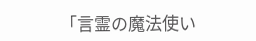「言霊の魔法使い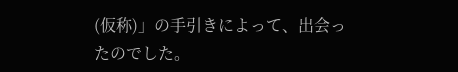(仮称)」の手引きによって、出会ったのでした。